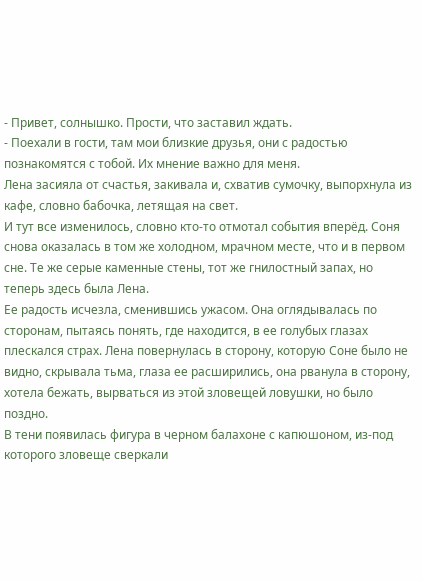- Привет, солнышко. Прости, что заставил ждать.
- Поехали в гости, там мои близкие друзья, они с радостью познакомятся с тобой. Их мнение важно для меня.
Лена засияла от счастья, закивала и, схватив сумочку, выпорхнула из кафе, словно бабочка, летящая на свет.
И тут все изменилось, словно кто-то отмотал события вперёд. Соня снова оказалась в том же холодном, мрачном месте, что и в первом сне. Те же серые каменные стены, тот же гнилостный запах, но теперь здесь была Лена.
Ее радость исчезла, сменившись ужасом. Она оглядывалась по сторонам, пытаясь понять, где находится, в ее голубых глазах плескался страх. Лена повернулась в сторону, которую Соне было не видно, скрывала тьма, глаза ее расширились, она рванула в сторону, хотела бежать, вырваться из этой зловещей ловушки, но было поздно.
В тени появилась фигура в черном балахоне с капюшоном, из-под которого зловеще сверкали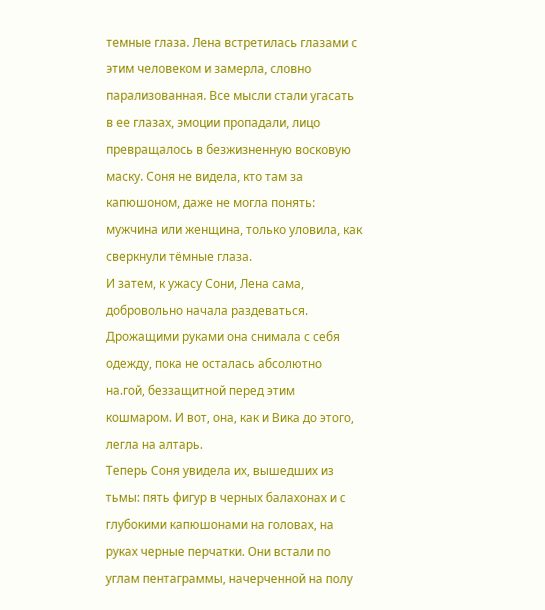темные глаза. Лена встретилась глазами с этим человеком и замерла, словно парализованная. Все мысли стали угасать в ее глазах, эмоции пропадали, лицо превращалось в безжизненную восковую маску. Соня не видела, кто там за капюшоном, даже не могла понять: мужчина или женщина, только уловила, как сверкнули тёмные глаза.
И затем, к ужасу Сони, Лена сама, добровольно начала раздеваться. Дрожащими руками она снимала с себя одежду, пока не осталась абсолютно на.гой, беззащитной перед этим кошмаром. И вот, она, как и Вика до этого, легла на алтарь.
Теперь Соня увидела их, вышедших из тьмы: пять фигур в черных балахонах и с глубокими капюшонами на головах, на руках черные перчатки. Они встали по углам пентаграммы, начерченной на полу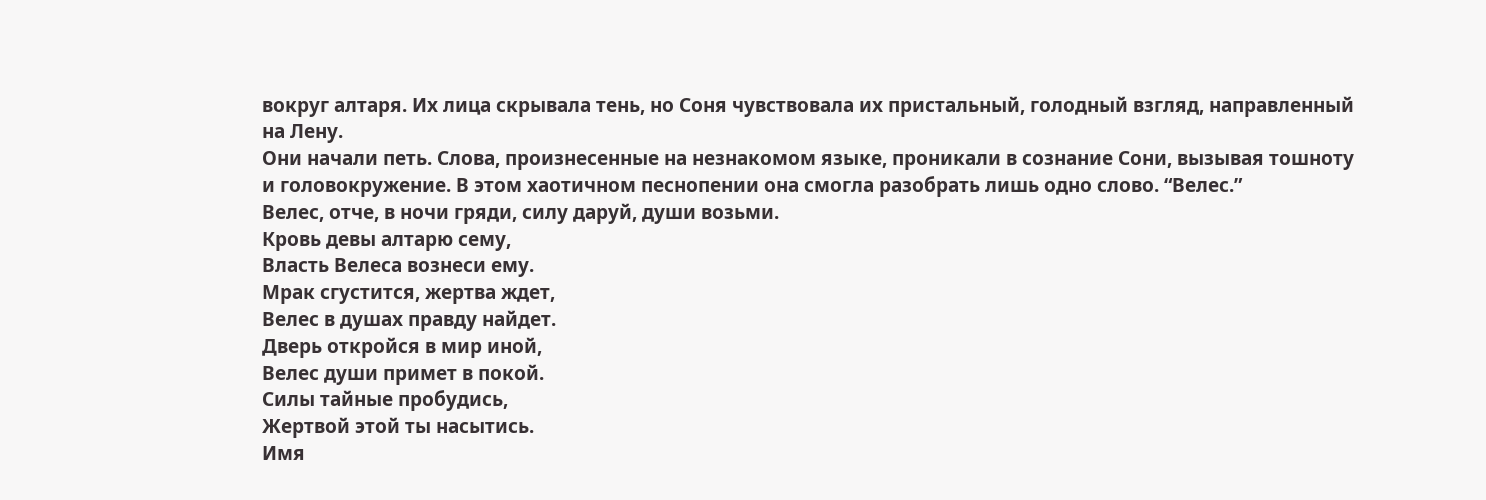вокруг алтаря. Их лица скрывала тень, но Соня чувствовала их пристальный, голодный взгляд, направленный на Лену.
Они начали петь. Слова, произнесенные на незнакомом языке, проникали в сознание Сони, вызывая тошноту и головокружение. В этом хаотичном песнопении она смогла разобрать лишь одно слово. “Велес.”
Велес, отче, в ночи гряди, силу даруй, души возьми.
Кровь девы алтарю сему,
Власть Велеса вознеси ему.
Мрак сгустится, жертва ждет,
Велес в душах правду найдет.
Дверь откройся в мир иной,
Велес души примет в покой.
Силы тайные пробудись,
Жертвой этой ты насытись.
Имя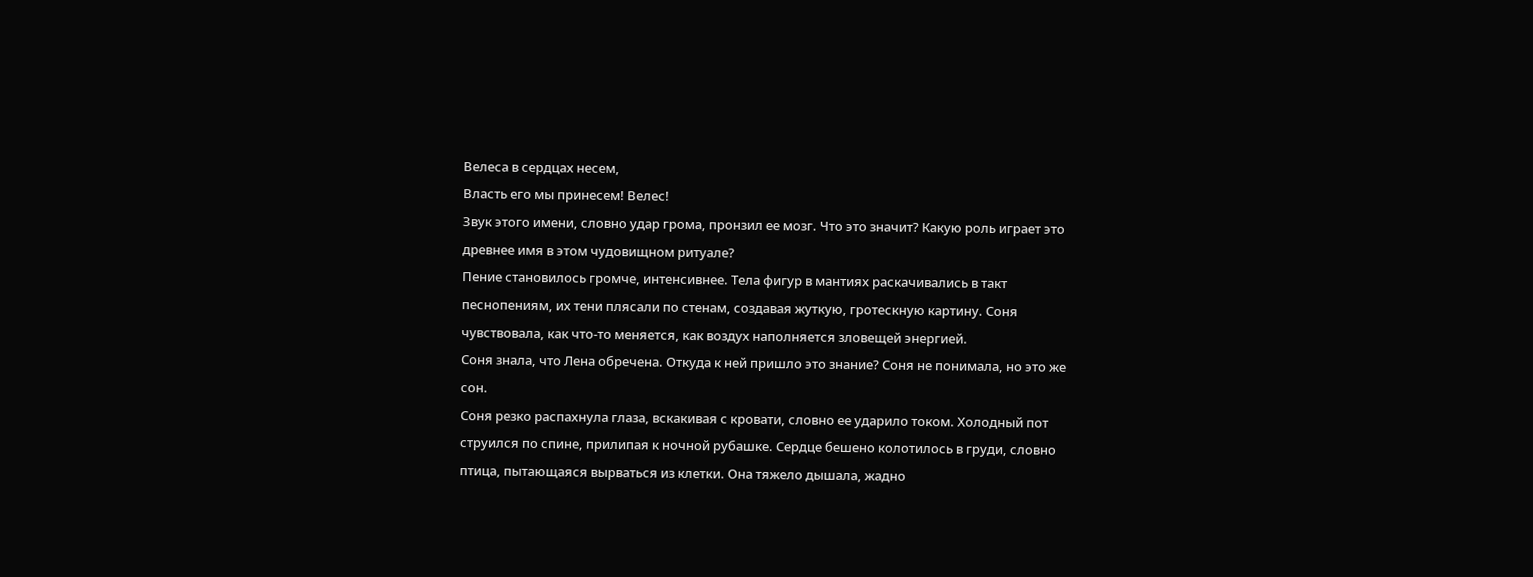Велеса в сердцах несем,
Власть его мы принесем! Велес!
Звук этого имени, словно удар грома, пронзил ее мозг. Что это значит? Какую роль играет это древнее имя в этом чудовищном ритуале?
Пение становилось громче, интенсивнее. Тела фигур в мантиях раскачивались в такт песнопениям, их тени плясали по стенам, создавая жуткую, гротескную картину. Соня чувствовала, как что-то меняется, как воздух наполняется зловещей энергией.
Соня знала, что Лена обречена. Откуда к ней пришло это знание? Соня не понимала, но это же сон.
Соня резко распахнула глаза, вскакивая с кровати, словно ее ударило током. Холодный пот струился по спине, прилипая к ночной рубашке. Сердце бешено колотилось в груди, словно птица, пытающаяся вырваться из клетки. Она тяжело дышала, жадно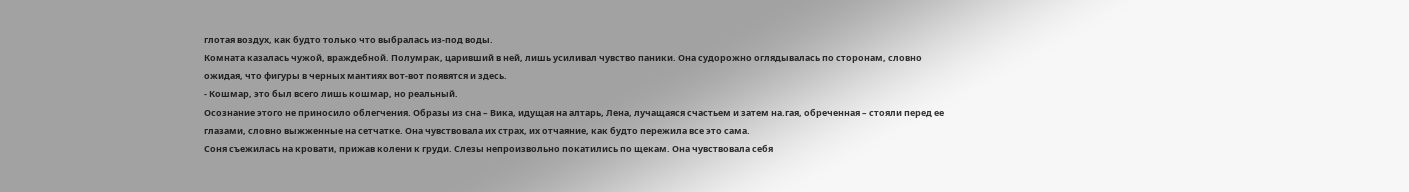глотая воздух, как будто только что выбралась из-под воды.
Комната казалась чужой, враждебной. Полумрак, царивший в ней, лишь усиливал чувство паники. Она судорожно оглядывалась по сторонам, словно ожидая, что фигуры в черных мантиях вот-вот появятся и здесь.
- Кошмар, это был всего лишь кошмар, но реальный.
Осознание этого не приносило облегчения. Образы из сна – Вика, идущая на алтарь, Лена, лучащаяся счастьем и затем на.гая, обреченная – стояли перед ее глазами, словно выжженные на сетчатке. Она чувствовала их страх, их отчаяние, как будто пережила все это сама.
Соня съежилась на кровати, прижав колени к груди. Слезы непроизвольно покатились по щекам. Она чувствовала себя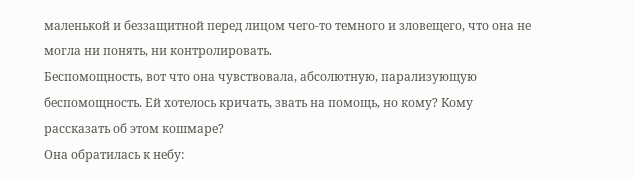маленькой и беззащитной перед лицом чего-то темного и зловещего, что она не могла ни понять, ни контролировать.
Беспомощность, вот что она чувствовала, абсолютную, парализующую беспомощность. Ей хотелось кричать, звать на помощь, но кому? Кому рассказать об этом кошмаре?
Она обратилась к небу: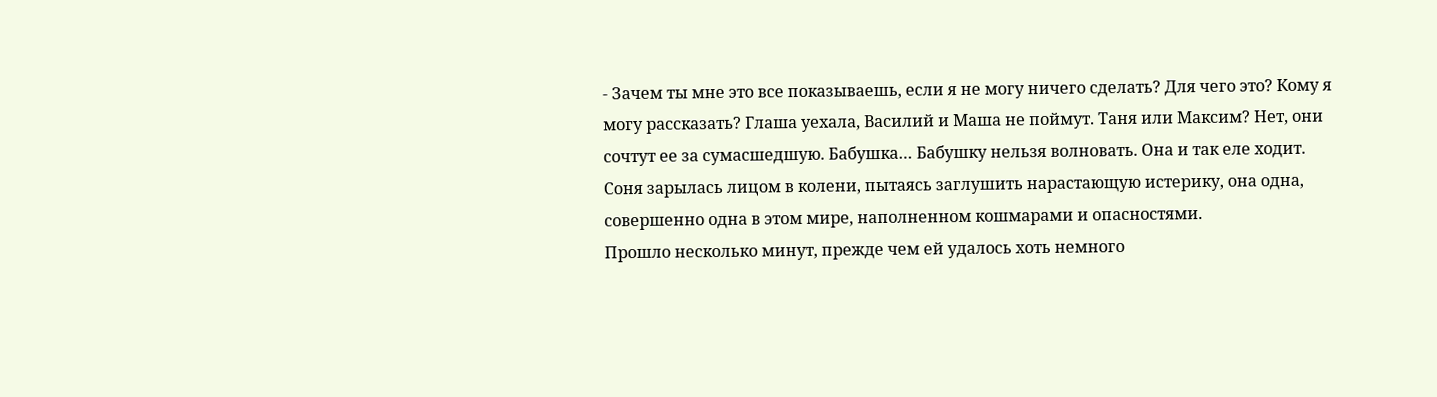- Зачем ты мне это все показываешь, если я не могу ничего сделать? Для чего это? Кому я могу рассказать? Глаша уехала, Василий и Маша не поймут. Таня или Максим? Нет, они сочтут ее за сумасшедшую. Бабушка… Бабушку нельзя волновать. Она и так еле ходит.
Соня зарылась лицом в колени, пытаясь заглушить нарастающую истерику, она одна, совершенно одна в этом мире, наполненном кошмарами и опасностями.
Прошло несколько минут, прежде чем ей удалось хоть немного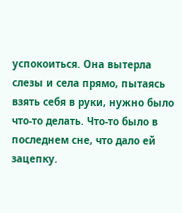успокоиться. Она вытерла слезы и села прямо, пытаясь взять себя в руки, нужно было что-то делать. Что-то было в последнем сне, что дало ей зацепку.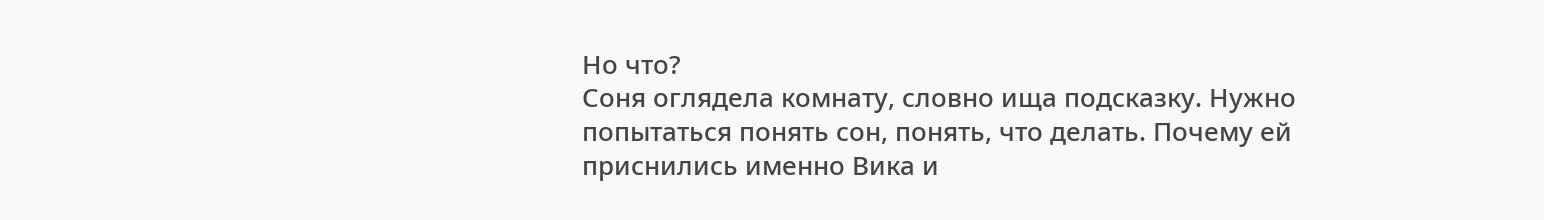Но что?
Соня оглядела комнату, словно ища подсказку. Нужно попытаться понять сон, понять, что делать. Почему ей приснились именно Вика и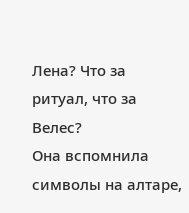Лена? Что за ритуал, что за Велес?
Она вспомнила символы на алтаре,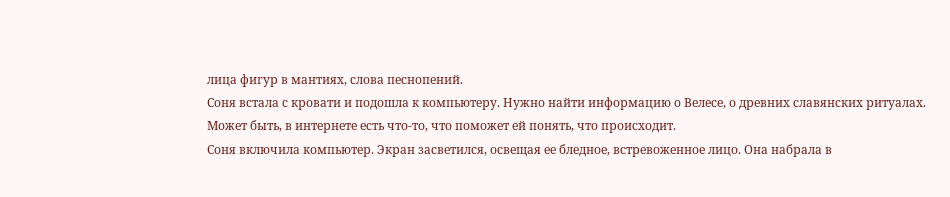лица фигур в мантиях, слова песнопений.
Соня встала с кровати и подошла к компьютеру. Нужно найти информацию о Велесе, о древних славянских ритуалах. Может быть, в интернете есть что-то, что поможет ей понять, что происходит.
Соня включила компьютер. Экран засветился, освещая ее бледное, встревоженное лицо. Она набрала в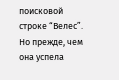поисковой строке “Велес”.
Но прежде, чем она успела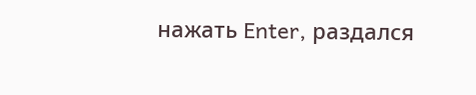нажать Enter, раздался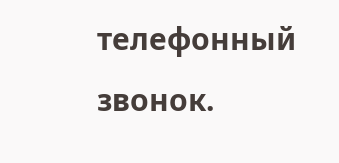телефонный звонок.